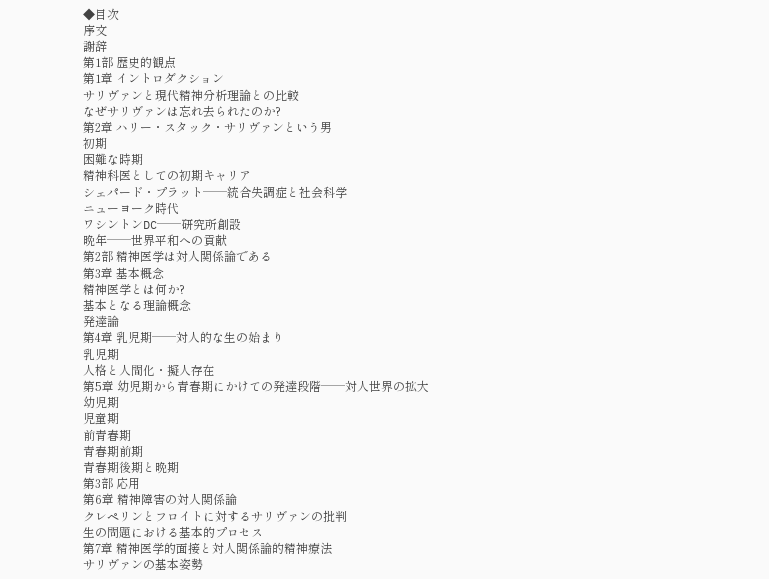◆目次
序文
謝辞
第1部 歴史的観点
第1章 イントロダクション
サリヴァンと現代精神分析理論との比較
なぜサリヴァンは忘れ去られたのか?
第2章 ハリー・スタック・サリヴァンという男
初期
困難な時期
精神科医としての初期キャリア
シェパード・プラット──統合失調症と社会科学
ニューヨーク時代
ワシントンDC──研究所創設
晩年──世界平和への貢献
第2部 精神医学は対人関係論である
第3章 基本概念
精神医学とは何か?
基本となる理論概念
発達論
第4章 乳児期──対人的な生の始まり
乳児期
人格と人間化・擬人存在
第5章 幼児期から青春期にかけての発達段階──対人世界の拡大
幼児期
児童期
前青春期
青春期前期
青春期後期と晩期
第3部 応用
第6章 精神障害の対人関係論
クレペリンとフロイトに対するサリヴァンの批判
生の問題における基本的プロセス
第7章 精神医学的面接と対人関係論的精神療法
サリヴァンの基本姿勢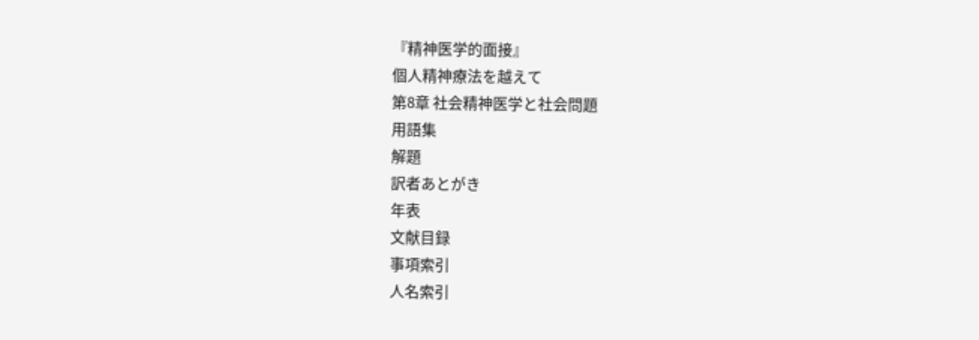『精神医学的面接』
個人精神療法を越えて
第8章 社会精神医学と社会問題
用語集
解題
訳者あとがき
年表
文献目録
事項索引
人名索引